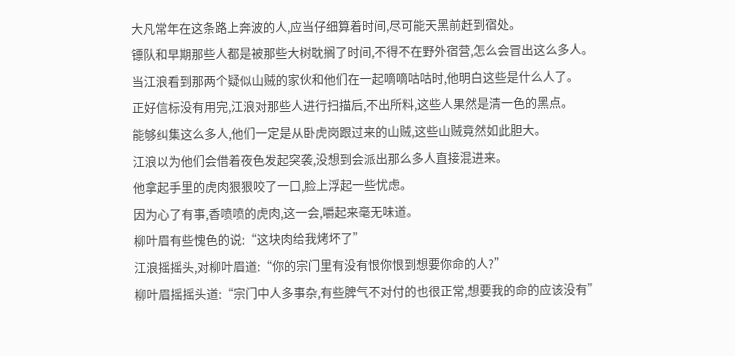大凡常年在这条路上奔波的人,应当仔细算着时间,尽可能天黑前赶到宿处。
镖队和早期那些人都是被那些大树耽搁了时间,不得不在野外宿营,怎么会冒出这么多人。
当江浪看到那两个疑似山贼的家伙和他们在一起嘀嘀咕咕时,他明白这些是什么人了。
正好信标没有用完,江浪对那些人进行扫描后,不出所料,这些人果然是清一色的黑点。
能够纠集这么多人,他们一定是从卧虎岗跟过来的山贼,这些山贼竟然如此胆大。
江浪以为他们会借着夜色发起突袭,没想到会派出那么多人直接混进来。
他拿起手里的虎肉狠狠咬了一口,脸上浮起一些忧虑。
因为心了有事,香喷喷的虎肉,这一会,嚼起来毫无味道。
柳叶眉有些愧色的说:“这块肉给我烤坏了”
江浪摇摇头,对柳叶眉道:“你的宗门里有没有恨你恨到想要你命的人?”
柳叶眉摇摇头道:“宗门中人多事杂,有些脾气不对付的也很正常,想要我的命的应该没有”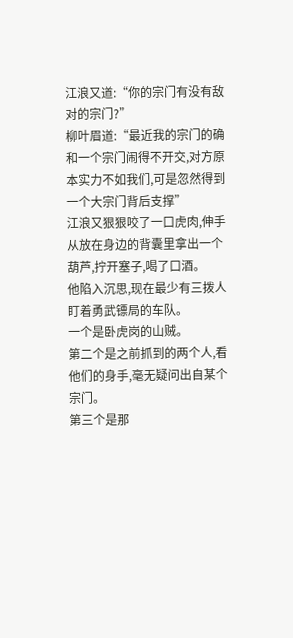江浪又道:“你的宗门有没有敌对的宗门?”
柳叶眉道:“最近我的宗门的确和一个宗门闹得不开交,对方原本实力不如我们,可是忽然得到一个大宗门背后支撑”
江浪又狠狠咬了一口虎肉,伸手从放在身边的背囊里拿出一个葫芦,拧开塞子,喝了口酒。
他陷入沉思,现在最少有三拨人盯着勇武镖局的车队。
一个是卧虎岗的山贼。
第二个是之前抓到的两个人,看他们的身手,毫无疑问出自某个宗门。
第三个是那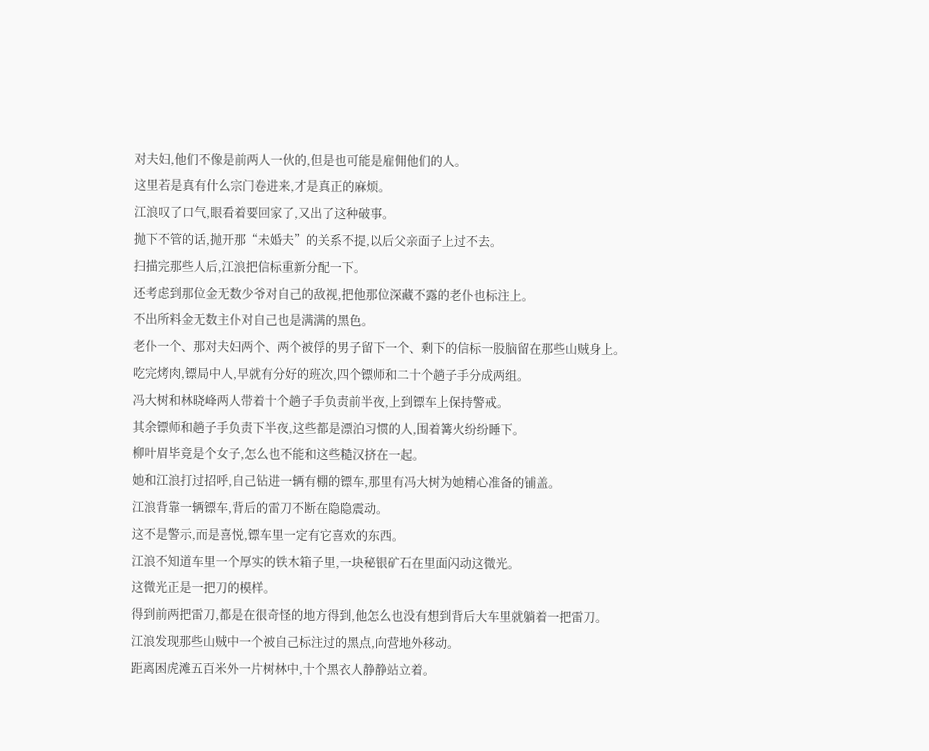对夫妇,他们不像是前两人一伙的,但是也可能是雇佣他们的人。
这里若是真有什么宗门卷进来,才是真正的麻烦。
江浪叹了口气,眼看着要回家了,又出了这种破事。
抛下不管的话,抛开那“未婚夫”的关系不提,以后父亲面子上过不去。
扫描完那些人后,江浪把信标重新分配一下。
还考虑到那位金无数少爷对自己的敌视,把他那位深藏不露的老仆也标注上。
不出所料金无数主仆对自己也是满满的黑色。
老仆一个、那对夫妇两个、两个被俘的男子留下一个、剩下的信标一股脑留在那些山贼身上。
吃完烤肉,镖局中人,早就有分好的班次,四个镖师和二十个趟子手分成两组。
冯大树和林晓峰两人带着十个趟子手负责前半夜,上到镖车上保持警戒。
其余镖师和趟子手负责下半夜,这些都是漂泊习惯的人,围着篝火纷纷睡下。
柳叶眉毕竟是个女子,怎么也不能和这些糙汉挤在一起。
她和江浪打过招呼,自己钻进一辆有棚的镖车,那里有冯大树为她精心准备的铺盖。
江浪背靠一辆镖车,背后的雷刀不断在隐隐震动。
这不是警示,而是喜悦,镖车里一定有它喜欢的东西。
江浪不知道车里一个厚实的铁木箱子里,一块秘银矿石在里面闪动这微光。
这微光正是一把刀的模样。
得到前两把雷刀,都是在很奇怪的地方得到,他怎么也没有想到背后大车里就躺着一把雷刀。
江浪发现那些山贼中一个被自己标注过的黑点,向营地外移动。
距离困虎滩五百米外一片树林中,十个黑衣人静静站立着。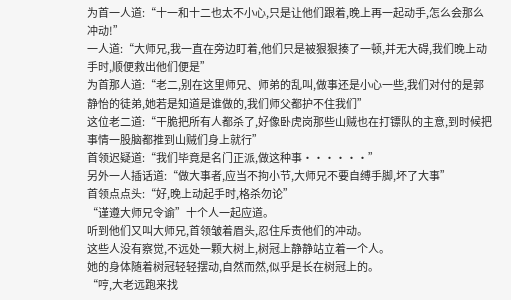为首一人道:“十一和十二也太不小心,只是让他们跟着,晚上再一起动手,怎么会那么冲动!”
一人道:“大师兄,我一直在旁边盯着,他们只是被狠狠揍了一顿,并无大碍,我们晚上动手时,顺便救出他们便是”
为首那人道:“老二,别在这里师兄、师弟的乱叫,做事还是小心一些,我们对付的是郭静怡的徒弟,她若是知道是谁做的,我们师父都护不住我们”
这位老二道:“干脆把所有人都杀了,好像卧虎岗那些山贼也在打镖队的主意,到时候把事情一股脑都推到山贼们身上就行”
首领迟疑道:“我们毕竟是名门正派,做这种事······”
另外一人插话道:“做大事者,应当不拘小节,大师兄不要自缚手脚,坏了大事”
首领点点头:“好,晚上动起手时,格杀勿论”
“谨遵大师兄令谕”十个人一起应道。
听到他们又叫大师兄,首领皱着眉头,忍住斥责他们的冲动。
这些人没有察觉,不远处一颗大树上,树冠上静静站立着一个人。
她的身体随着树冠轻轻摆动,自然而然,似乎是长在树冠上的。
“哼,大老远跑来找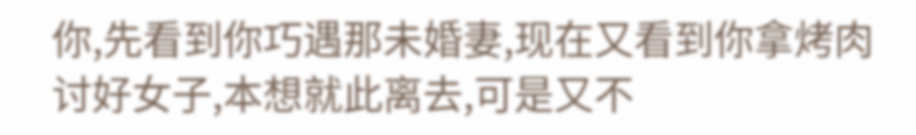你,先看到你巧遇那未婚妻,现在又看到你拿烤肉讨好女子,本想就此离去,可是又不